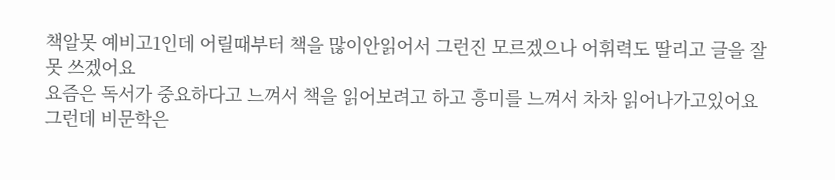책알못 예비고1인데 어릴때부터 책을 많이안읽어서 그런진 모르겠으나 어휘력도 딸리고 글을 잘 못 쓰겠어요
요즘은 독서가 중요하다고 느껴서 책을 읽어보려고 하고 흥미를 느껴서 차차 읽어나가고있어요 그런데 비문학은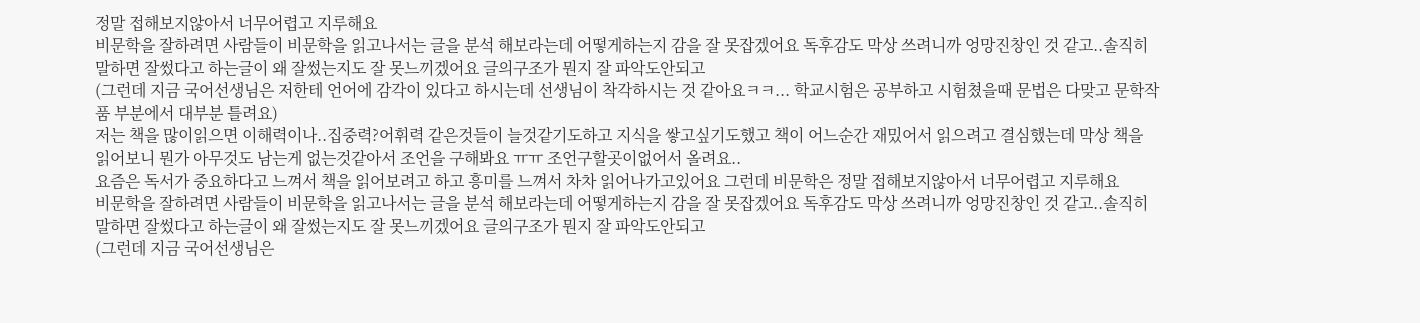정말 접해보지않아서 너무어렵고 지루해요
비문학을 잘하려면 사람들이 비문학을 읽고나서는 글을 분석 해보라는데 어떻게하는지 감을 잘 못잡겠어요 독후감도 막상 쓰려니까 엉망진창인 것 같고..솔직히 말하면 잘썼다고 하는글이 왜 잘썼는지도 잘 못느끼겠어요 글의구조가 뭔지 잘 파악도안되고
(그런데 지금 국어선생님은 저한테 언어에 감각이 있다고 하시는데 선생님이 착각하시는 것 같아요ㅋㅋ... 학교시험은 공부하고 시험쳤을때 문법은 다맞고 문학작품 부분에서 대부분 틀려요)
저는 책을 많이읽으면 이해력이나..집중력?어휘력 같은것들이 늘것같기도하고 지식을 쌓고싶기도했고 책이 어느순간 재밌어서 읽으려고 결심했는데 막상 책을 읽어보니 뭔가 아무것도 남는게 없는것같아서 조언을 구해봐요 ㅠㅠ 조언구할곳이없어서 올려요..
요즘은 독서가 중요하다고 느껴서 책을 읽어보려고 하고 흥미를 느껴서 차차 읽어나가고있어요 그런데 비문학은 정말 접해보지않아서 너무어렵고 지루해요
비문학을 잘하려면 사람들이 비문학을 읽고나서는 글을 분석 해보라는데 어떻게하는지 감을 잘 못잡겠어요 독후감도 막상 쓰려니까 엉망진창인 것 같고..솔직히 말하면 잘썼다고 하는글이 왜 잘썼는지도 잘 못느끼겠어요 글의구조가 뭔지 잘 파악도안되고
(그런데 지금 국어선생님은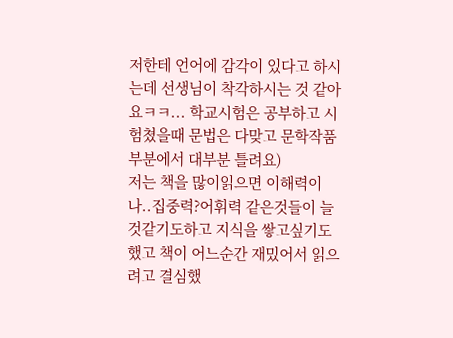저한테 언어에 감각이 있다고 하시는데 선생님이 착각하시는 것 같아요ㅋㅋ... 학교시험은 공부하고 시험쳤을때 문법은 다맞고 문학작품 부분에서 대부분 틀려요)
저는 책을 많이읽으면 이해력이나..집중력?어휘력 같은것들이 늘것같기도하고 지식을 쌓고싶기도했고 책이 어느순간 재밌어서 읽으려고 결심했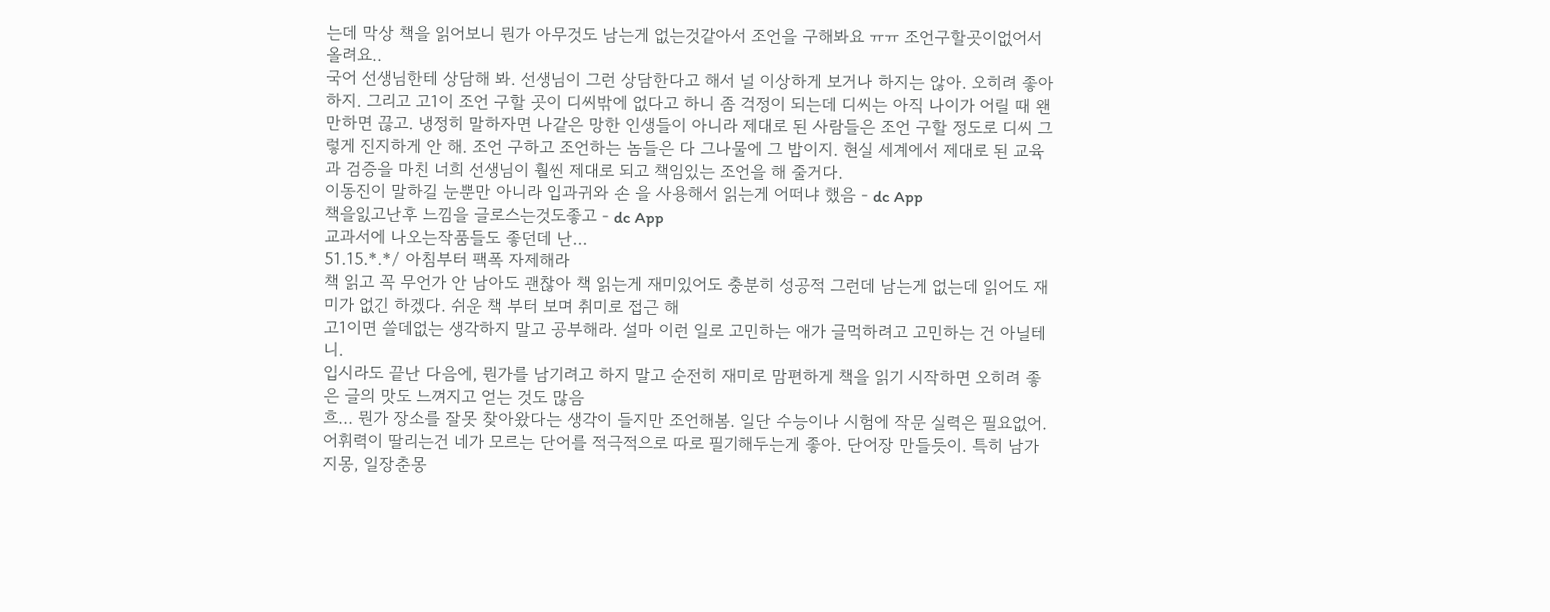는데 막상 책을 읽어보니 뭔가 아무것도 남는게 없는것같아서 조언을 구해봐요 ㅠㅠ 조언구할곳이없어서 올려요..
국어 선생님한테 상담해 봐. 선생님이 그런 상담한다고 해서 널 이상하게 보거나 하지는 않아. 오히려 좋아하지. 그리고 고1이 조언 구할 곳이 디씨밖에 없다고 하니 좀 걱정이 되는데 디씨는 아직 나이가 어릴 때 왠만하면 끊고. 냉정히 말하자면 나같은 망한 인생들이 아니라 제대로 된 사람들은 조언 구할 정도로 디씨 그렇게 진지하게 안 해. 조언 구하고 조언하는 놈들은 다 그나물에 그 밥이지. 현실 세계에서 제대로 된 교육과 검증을 마친 너희 선생님이 훨씬 제대로 되고 책임있는 조언을 해 줄거다.
이동진이 말하길 눈뿐만 아니라 입과귀와 손 을 사용해서 읽는게 어떠냐 했음 - dc App
책을잀고난후 느낌을 글로스는것도좋고 - dc App
교과서에 나오는작품들도 좋던데 난...
51.15.*.*/ 아침부터 팩폭 자제해라
책 읽고 꼭 무언가 안 남아도 괜찮아 책 읽는게 재미있어도 충분히 성공적 그런데 남는게 없는데 읽어도 재미가 없긴 하겠다. 쉬운 책 부터 보며 취미로 접근 해
고1이면 쓸데없는 생각하지 말고 공부해라. 설마 이런 일로 고민하는 애가 글먹하려고 고민하는 건 아닐테니.
입시라도 끝난 다음에, 뭔가를 남기려고 하지 말고 순전히 재미로 맘편하게 책을 읽기 시작하면 오히려 좋은 글의 맛도 느껴지고 얻는 것도 많음
흐... 뭔가 장소를 잘못 찾아왔다는 생각이 들지만 조언해봄. 일단 수능이나 시험에 작문 실력은 필요없어. 어휘력이 딸리는건 네가 모르는 단어를 적극적으로 따로 필기해두는게 좋아. 단어장 만들듯이. 특히 남가지몽, 일장춘몽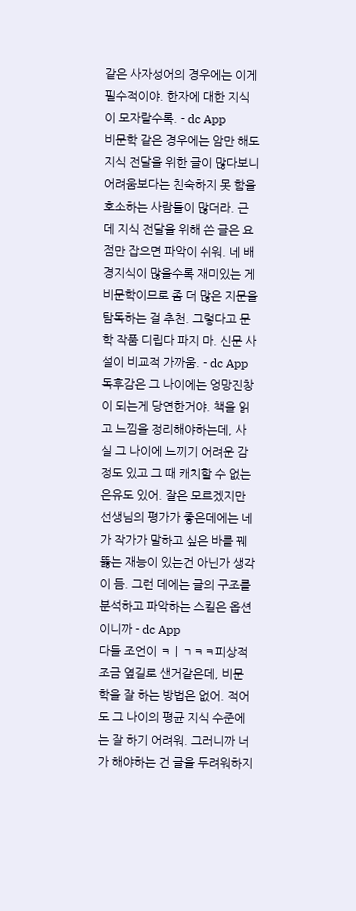같은 사자성어의 경우에는 이게 필수적이야. 한자에 대한 지식이 모자랄수록. - dc App
비문학 같은 경우에는 암만 해도 지식 전달을 위한 글이 많다보니 어려움보다는 친숙하지 못 함을 호소하는 사람들이 많더라. 근데 지식 전달을 위해 쓴 글은 요점만 잡으면 파악이 쉬워. 네 배경지식이 많을수록 재미있는 게 비문학이므로 좀 더 많은 지문을 탐독하는 걸 추천. 그렇다고 문학 작품 디립다 파지 마. 신문 사설이 비교적 가까움. - dc App
독후감은 그 나이에는 엉망진창이 되는게 당연한거야. 책을 읽고 느낌을 정리해야하는데, 사실 그 나이에 느끼기 어려운 감정도 있고 그 때 캐치할 수 없는 은유도 있어. 잘은 모르겠지만 선생님의 평가가 좋은데에는 네가 작가가 말하고 싶은 바를 꿰뚫는 재능이 있는건 아닌가 생각이 듬. 그런 데에는 글의 구조를 분석하고 파악하는 스킬은 옵션이니까 - dc App
다들 조언이 ㅋㅣㄱㅋㅋ피상적
조금 옆길로 샌거같은데, 비문학을 잘 하는 방법은 없어. 적어도 그 나이의 평균 지식 수준에는 잘 하기 어려워. 그러니까 너가 해야하는 건 글을 두려워하지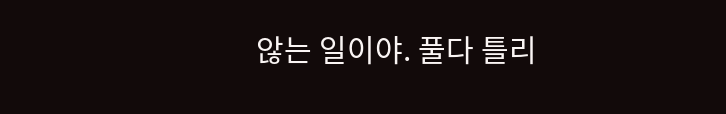않는 일이야. 풀다 틀리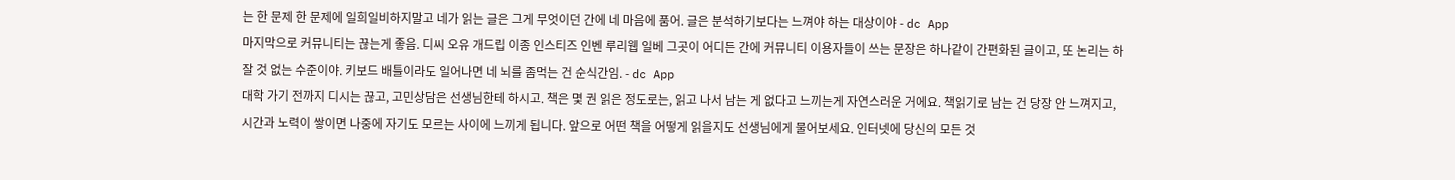는 한 문제 한 문제에 일희일비하지말고 네가 읽는 글은 그게 무엇이던 간에 네 마음에 품어. 글은 분석하기보다는 느껴야 하는 대상이야 - dc App
마지막으로 커뮤니티는 끊는게 좋음. 디씨 오유 개드립 이종 인스티즈 인벤 루리웹 일베 그곳이 어디든 간에 커뮤니티 이용자들이 쓰는 문장은 하나같이 간편화된 글이고, 또 논리는 하잘 것 없는 수준이야. 키보드 배틀이라도 일어나면 네 뇌를 좀먹는 건 순식간임. - dc App
대학 가기 전까지 디시는 끊고, 고민상담은 선생님한테 하시고. 책은 몇 권 읽은 정도로는, 읽고 나서 남는 게 없다고 느끼는게 자연스러운 거에요. 책읽기로 남는 건 당장 안 느껴지고, 시간과 노력이 쌓이면 나중에 자기도 모르는 사이에 느끼게 됩니다. 앞으로 어떤 책을 어떻게 읽을지도 선생님에게 물어보세요. 인터넷에 당신의 모든 것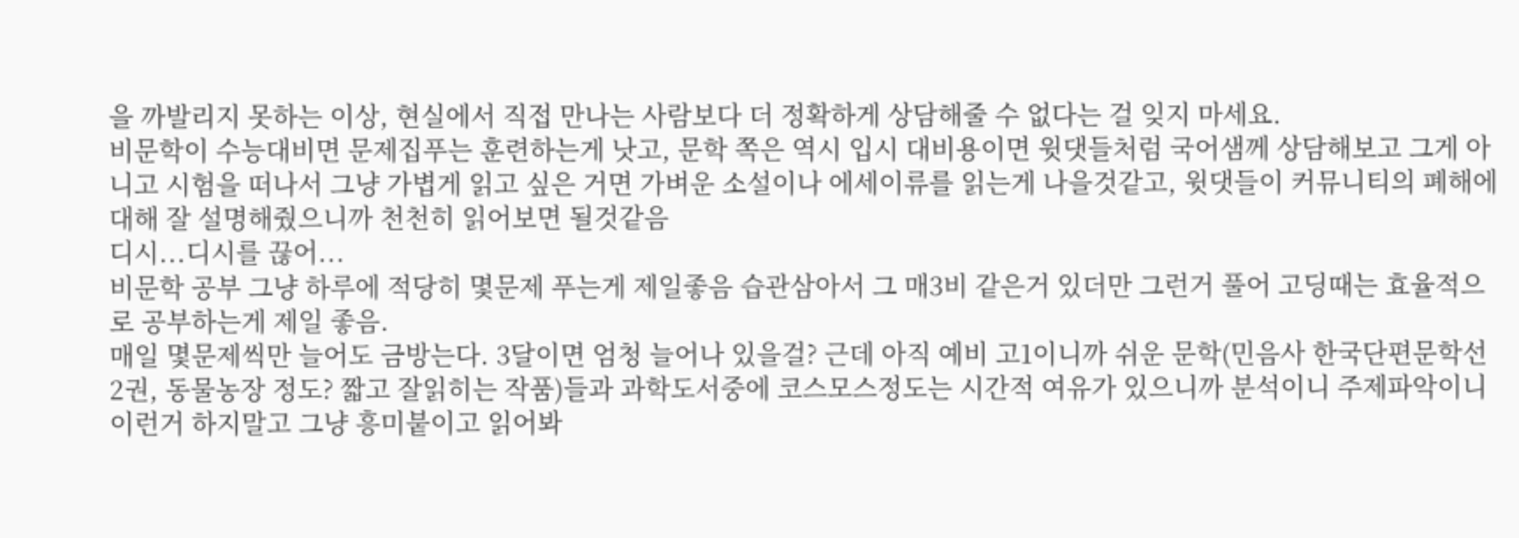을 까발리지 못하는 이상, 현실에서 직접 만나는 사람보다 더 정확하게 상담해줄 수 없다는 걸 잊지 마세요.
비문학이 수능대비면 문제집푸는 훈련하는게 낫고, 문학 쪽은 역시 입시 대비용이면 윗댓들처럼 국어샘께 상담해보고 그게 아니고 시험을 떠나서 그냥 가볍게 읽고 싶은 거면 가벼운 소설이나 에세이류를 읽는게 나을것같고, 윗댓들이 커뮤니티의 폐해에 대해 잘 설명해줬으니까 천천히 읽어보면 될것같음
디시...디시를 끊어...
비문학 공부 그냥 하루에 적당히 몇문제 푸는게 제일좋음 습관삼아서 그 매3비 같은거 있더만 그런거 풀어 고딩때는 효율적으로 공부하는게 제일 좋음.
매일 몇문제씩만 늘어도 금방는다. 3달이면 엄청 늘어나 있을걸? 근데 아직 예비 고1이니까 쉬운 문학(민음사 한국단편문학선2권, 동물농장 정도? 짧고 잘읽히는 작품)들과 과학도서중에 코스모스정도는 시간적 여유가 있으니까 분석이니 주제파악이니 이런거 하지말고 그냥 흥미붙이고 읽어봐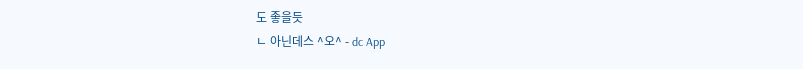도 좋을듯
ㄴ 아닌데스 ^오^ - dc App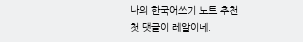나의 한국어쓰기 노트 추천
첫 댓글이 레알이네.